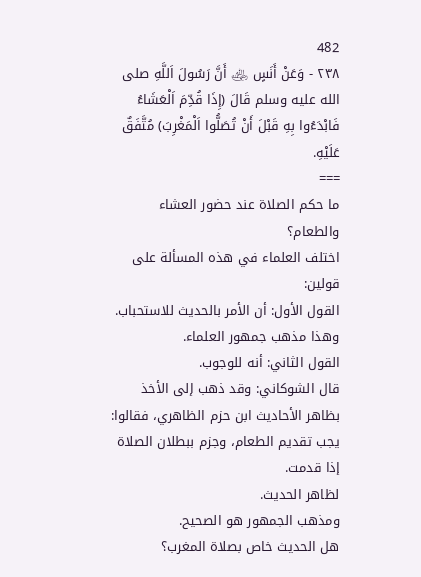482
٢٣٨ - وَعَنْ أَنَسٍ ﵁ أَنَّ رَسُولَ اَللَّهِ صلى الله عليه وسلم قَالَ (إِذَا قُدِّمَ اَلْعَشَاءُ فَابْدَءُوا بِهِ قَبْلَ أَنْ تُصَلُّوا اَلْمَغْرِبَ) مُتَّفَقٌ عَلَيْهِ.
===
ما حكم الصلاة عند حضور العشاء والطعام؟
اختلف العلماء في هذه المسألة على قولين:
القول الأول: أن الأمر بالحديث للاستحباب.
وهذا مذهب جمهور العلماء.
القول الثاني: أنه للوجوب.
قال الشوكاني: وقد ذهب إلى الأخذ بظاهر الأحاديث ابن حزم الظاهري، فقالوا: يجب تقديم الطعام، وجزم ببطلان الصلاة إذا قدمت.
لظاهر الحديث.
ومذهب الجمهور هو الصحيح.
هل الحديث خاص بصلاة المغرب؟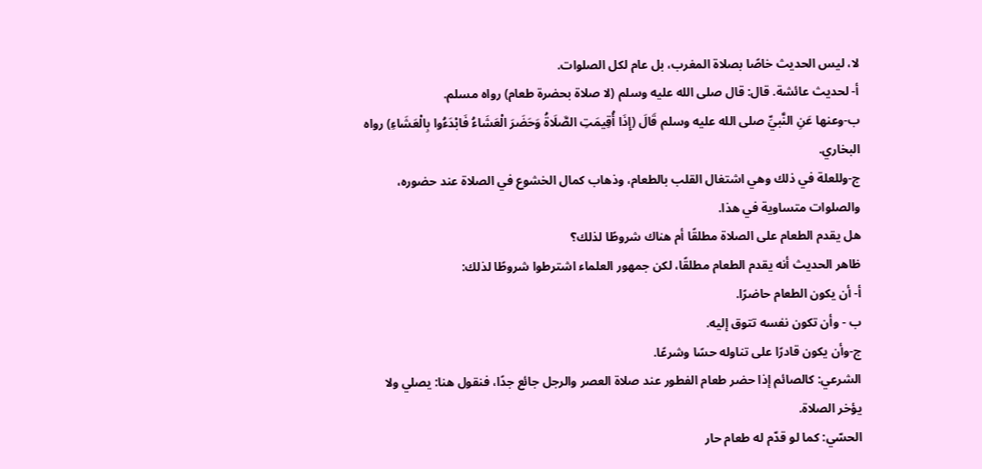لا، ليس الحديث خاصًا بصلاة المغرب، بل عام لكل الصلوات.
أ- لحديث عائشة. قال: قال صلى الله عليه وسلم (لا صلاة بحضرة طعام) رواه مسلم.
ب-وعنها عَنِ النَّبيِّ صلى الله عليه وسلم قَالَ (إِذَا أُقِيمَتِ الصَّلَاةُ وَحَضَرَ الْعَشَاءُ فَابْدَءُوا بِالْعَشَاءِ) رواه البخاري.
ج-وللعلة في ذلك وهي اشتغال القلب بالطعام، وذهاب كمال الخشوع في الصلاة عند حضوره، والصلوات متساوية في هذا.
هل يقدم الطعام على الصلاة مطلقًا أم هناك شروطًا لذلك؟
ظاهر الحديث أنه يقدم الطعام مطلقًا، لكن جمهور العلماء اشترطوا شروطًا لذلك:
أ- أن يكون الطعام حاضرًا.
ب - وأن تكون نفسه تتوق إليه.
ج-وأن يكون قادرًا على تناوله حسًا وشرعًا.
الشرعي: كالصائم إذا حضر طعام الفطور عند صلاة العصر والرجل جائع جدًا، فنقول هنا: يصلي ولا يؤخر الصلاة.
الحسّي: كما لو قدّم له طعام حار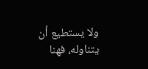ولا يستطيع أن يتناوله، فهنا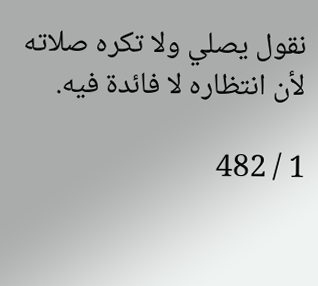نقول يصلي ولا تكره صلاته لأن انتظاره لا فائدة فيه.

1 / 482